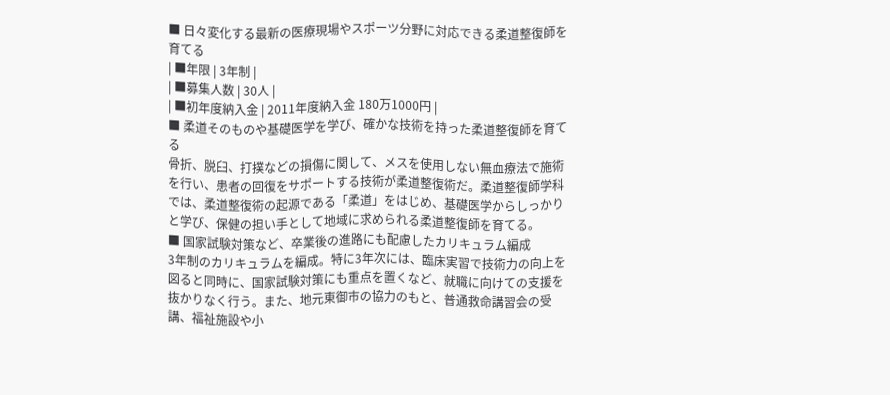■ 日々変化する最新の医療現場やスポーツ分野に対応できる柔道整復師を育てる
| ■年限 | 3年制 |
| ■募集人数 | 30人 |
| ■初年度納入金 | 2011年度納入金 180万1000円 |
■ 柔道そのものや基礎医学を学び、確かな技術を持った柔道整復師を育てる
骨折、脱臼、打撲などの損傷に関して、メスを使用しない無血療法で施術を行い、患者の回復をサポートする技術が柔道整復術だ。柔道整復師学科では、柔道整復術の起源である「柔道」をはじめ、基礎医学からしっかりと学び、保健の担い手として地域に求められる柔道整復師を育てる。
■ 国家試験対策など、卒業後の進路にも配慮したカリキュラム編成
3年制のカリキュラムを編成。特に3年次には、臨床実習で技術力の向上を図ると同時に、国家試験対策にも重点を置くなど、就職に向けての支援を抜かりなく行う。また、地元東御市の協力のもと、普通救命講習会の受講、福祉施設や小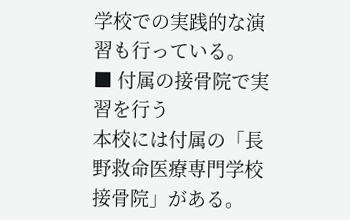学校での実践的な演習も行っている。
■ 付属の接骨院で実習を行う
本校には付属の「長野救命医療専門学校接骨院」がある。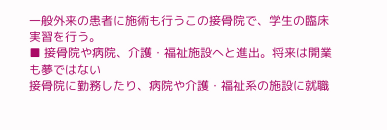一般外来の患者に施術も行うこの接骨院で、学生の臨床実習を行う。
■ 接骨院や病院、介護・福祉施設へと進出。将来は開業も夢ではない
接骨院に勤務したり、病院や介護・福祉系の施設に就職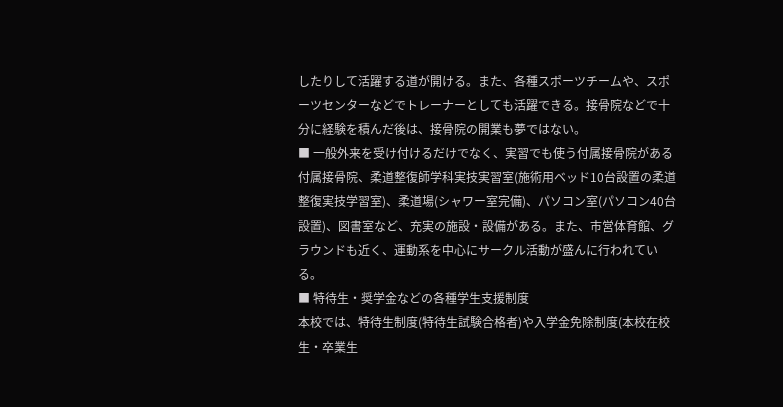したりして活躍する道が開ける。また、各種スポーツチームや、スポーツセンターなどでトレーナーとしても活躍できる。接骨院などで十分に経験を積んだ後は、接骨院の開業も夢ではない。
■ 一般外来を受け付けるだけでなく、実習でも使う付属接骨院がある
付属接骨院、柔道整復師学科実技実習室(施術用ベッド10台設置の柔道整復実技学習室)、柔道場(シャワー室完備)、パソコン室(パソコン40台設置)、図書室など、充実の施設・設備がある。また、市営体育館、グラウンドも近く、運動系を中心にサークル活動が盛んに行われている。
■ 特待生・奨学金などの各種学生支援制度
本校では、特待生制度(特待生試験合格者)や入学金免除制度(本校在校生・卒業生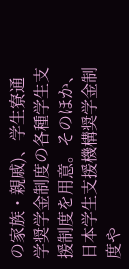の家族・親戚)、学生寮通学奨学金制度の各種学生支援制度を用意。そのほか、日本学生支援機構奨学金制度や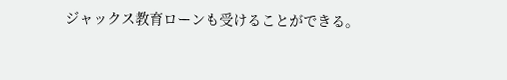ジャックス教育ローンも受けることができる。